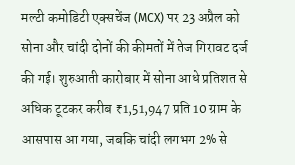मल्टी कमोडिटी एक्सचेंज (MCX) पर 23 अप्रैल को सोना और चांदी दोनों की कीमतों में तेज गिरावट दर्ज की गई। शुरुआती कारोबार में सोना आधे प्रतिशत से अधिक टूटकर करीब ₹1,51,947 प्रति 10 ग्राम के आसपास आ गया, जबकि चांदी लगभग 2% से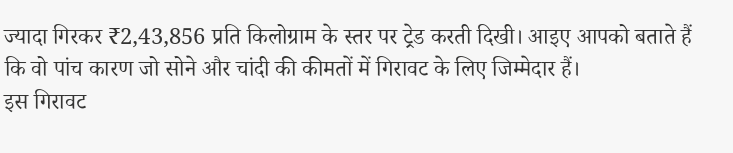ज्यादा गिरकर ₹2,43,856 प्रति किलोग्राम के स्तर पर ट्रेड करती दिखी। आइए आपको बताते हैं कि वो पांच कारण जो सोने और चांदी की कीमतों में गिरावट के लिए जिम्मेदार हैं।
इस गिरावट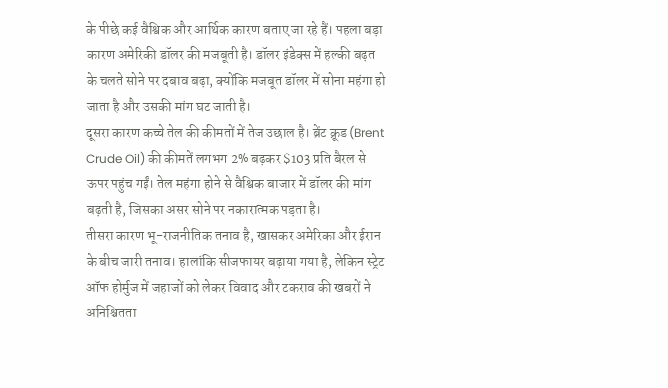के पीछे कई वैश्विक और आर्थिक कारण बताए जा रहे हैं। पहला बड़ा कारण अमेरिकी डॉलर की मजबूती है। डॉलर इंडेक्स में हल्की बढ़त के चलते सोने पर दबाव बढ़ा, क्योंकि मजबूत डॉलर में सोना महंगा हो जाता है और उसकी मांग घट जाती है।
दूसरा कारण कच्चे तेल की कीमतों में तेज उछाल है। ब्रेंट क्रूड (Brent Crude Oil) की कीमतें लगभग 2% बढ़कर $103 प्रति बैरल से ऊपर पहुंच गईं। तेल महंगा होने से वैश्विक बाजार में डॉलर की मांग बढ़ती है, जिसका असर सोने पर नकारात्मक पड़ता है।
तीसरा कारण भू-राजनीतिक तनाव है, खासकर अमेरिका और ईरान के बीच जारी तनाव। हालांकि सीजफायर बढ़ाया गया है, लेकिन स्ट्रेट ऑफ होर्मुज में जहाजों को लेकर विवाद और टकराव की खबरों ने अनिश्चितता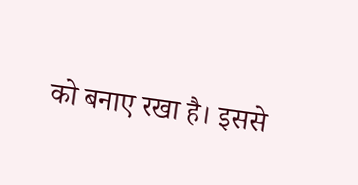को बनाए रखा है। इससे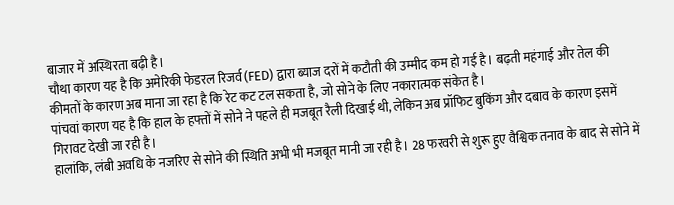बाजार में अस्थिरता बढ़ी है।
चौथा कारण यह है कि अमेरिकी फेडरल रिजर्व (FED) द्वारा ब्याज दरों में कटौती की उम्मीद कम हो गई है। बढ़ती महंगाई और तेल की कीमतों के कारण अब माना जा रहा है कि रेट कट टल सकता है, जो सोने के लिए नकारात्मक संकेत है।
पांचवां कारण यह है कि हाल के हफ्तों में सोने ने पहले ही मजबूत रैली दिखाई थी, लेकिन अब प्रॉफिट बुकिंग और दबाव के कारण इसमें गिरावट देखी जा रही है।
हालांकि, लंबी अवधि के नजरिए से सोने की स्थिति अभी भी मजबूत मानी जा रही है। 28 फरवरी से शुरू हुए वैश्विक तनाव के बाद से सोने में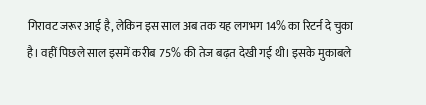गिरावट जरूर आई है, लेकिन इस साल अब तक यह लगभग 14% का रिटर्न दे चुका है। वहीं पिछले साल इसमें करीब 75% की तेज बढ़त देखी गई थी। इसके मुकाबले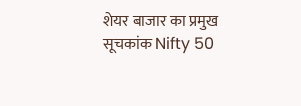शेयर बाजार का प्रमुख सूचकांक Nifty 50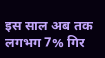इस साल अब तक लगभग 7% गिर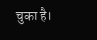चुका है।